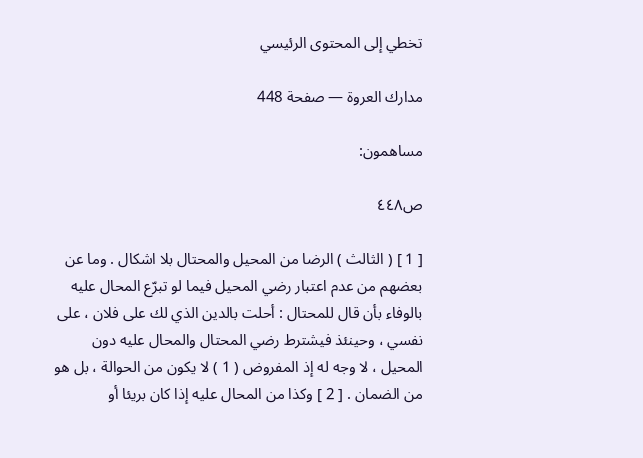تخطي إلى المحتوى الرئيسي

مدارك العروة — صفحة 448

مساهمون:

ص٤٤٨

[ 1 ] ( الثالث ) الرضا من المحيل والمحتال بلا اشكال . وما عن بعضهم من عدم اعتبار رضي المحيل فيما لو تبرّع المحال عليه بالوفاء بأن قال للمحتال : أحلت بالدين الذي لك على فلان ، على نفسي ، وحينئذ فيشترط رضي المحتال والمحال عليه دون المحيل ، لا وجه له إذ المفروض ( 1 ) لا يكون من الحوالة ، بل هو من الضمان . [ 2 ] وكذا من المحال عليه إذا كان بريئا أو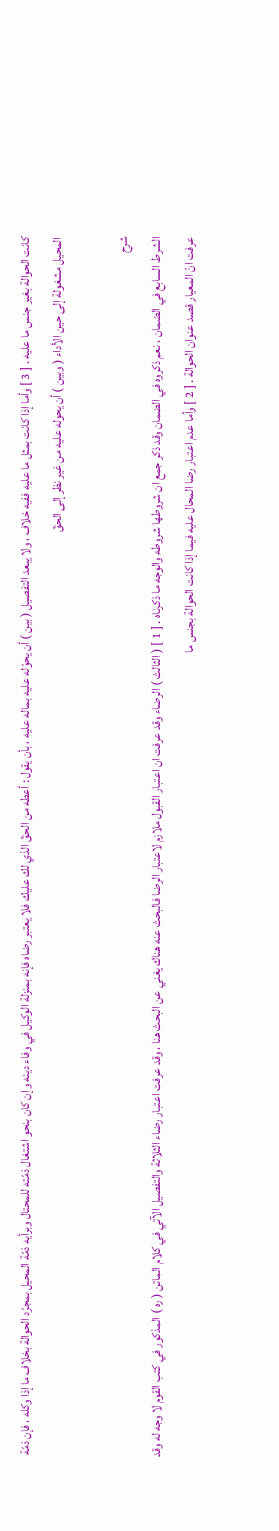كانت الحوالة بغير جنس ما عليه . [ 3 ] وأما إذا كانت بمثل ما عليه ففيه خلاف ، ولا يبعد التفصيل ( بين ) أن يحوّله عليه بماله عليه ، بأن يقول : أعطه من الحقّ الذي لك عليك فلا يعتبر رضاه فإنه بمنزلة الوكيل في وفاء دينه وإن كان بنحو اشتغال ذمّته للمحتال وبرأيه ذمّة المحيل بمجرّد الحوالة بخلاف ما إذا وكله ، فإن ذمّة المحيل مشغولة إلى حين الأداء ( وبين ) أن يحوله عليه من غير نظر إلى الحقّ

شرح
الشرط السابع في الضمان ، نعم ذكروه في الضمان وقد ذكر جمع ان شروطها شروطه والوجه ما ذكرناه . [ 1 ] ( الثالث ) الرضاء وقد عرفت ان اعتبار القبول ملازم لاعتبار الرضا فالبحث عنه هناك يغني عن البحث هنا ، وقد عرفت اعتبار رضاء الثلاثة والتفصيل الآتي في كلام الماتن ( ره ) المذكور في كتب القوم لا وجه له وقد عرفت انّ المعيار قصد عنوان الحوالة . [ 2 ] وأما عدم اعتبار رضا المحال عليه فيما إذا كانت الحوالة بجنس ما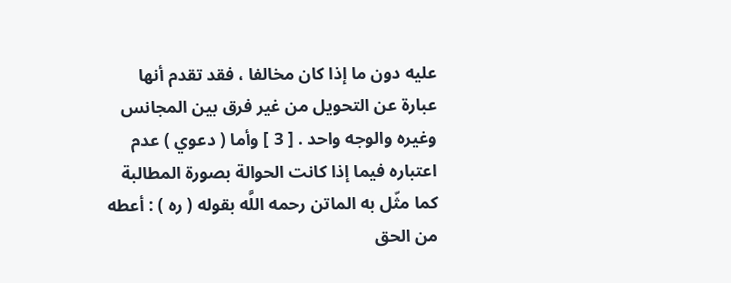عليه دون ما إذا كان مخالفا ، فقد تقدم أنها عبارة عن التحويل من غير فرق بين المجانس وغيره والوجه واحد . [ 3 ] وأما ( دعوي ) عدم اعتباره فيما إذا كانت الحوالة بصورة المطالبة كما مثّل به الماتن رحمه اللَّه بقوله ( ره ) : أعطه من الحق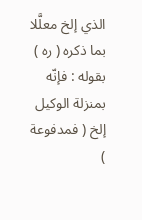الذي إلخ معلَّلا بما ذكره ( ره ) بقوله : فإنّه بمنزلة الوكيل إلخ ( فمدفوعة )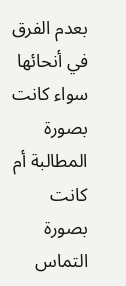بعدم الفرق في أنحائها سواء كانت بصورة المطالبة أم كانت بصورة التماس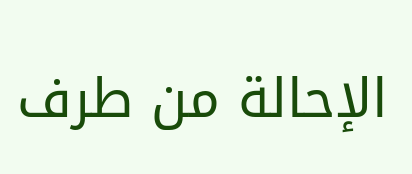الإحالة من طرف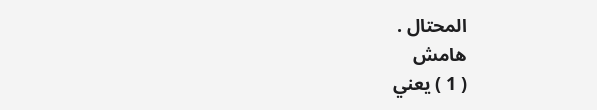المحتال .
هامش
( 1 ) يعني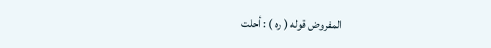المفروض قوله ( ره ) : أحلت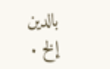بالدين إلخ .